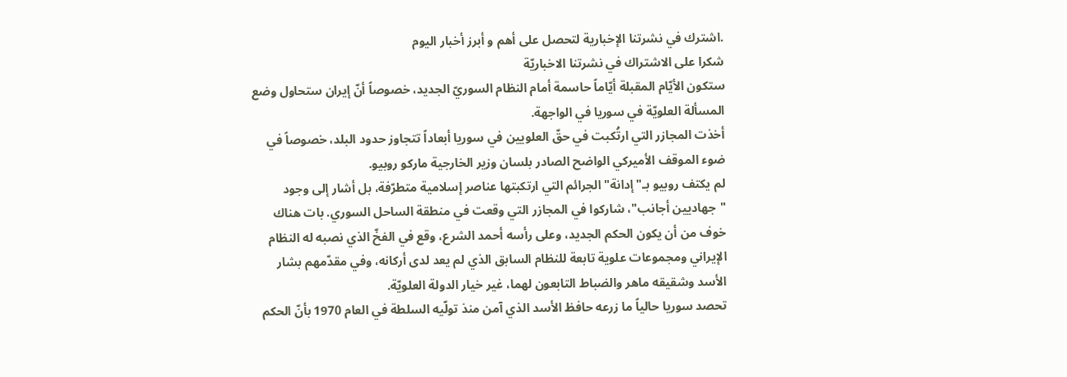.اشترك في نشرتنا الإخبارية لتحصل على أهم و أبرز أخبار اليوم
شكرا على الاشتراك في نشرتنا الاخباريّة
ستكون الأيّام المقبلة أيّاماً حاسمة أمام النظام السوريّ الجديد، خصوصاً أنّ إيران ستحاول وضع المسألة العلويّة في سوريا في الواجهة.
أخذت المجازر التي ارتُكبت في حقّ العلويين في سوريا أبعاداً تتجاوز حدود البلد، خصوصاً في ضوء الموقف الأميركي الواضح الصادر بلسان وزير الخارجية ماركو روبيو.
لم يكتف روبيو بـ"إدانة" الجرائم التي ارتكبتها عناصر إسلامية متطرّفة، بل أشار إلى وجود "جهاديين أجانب"، شاركوا في المجازر التي وقعت في منطقة الساحل السوري. بات هناك خوف من أن يكون الحكم الجديد، وعلى رأسه أحمد الشرع، وقع في الفخّ الذي نصبه له النظام الإيراني ومجموعات علوية تابعة للنظام السابق الذي لم يعد لدى أركانه، وفي مقدّمهم بشار الأسد وشقيقه ماهر والضباط التابعون لهما، غير خيار الدولة العلويّة.
تحصد سوريا حالياً ما زرعه حافظ الأسد الذي آمن منذ تولّيه السلطة في العام 1970 بأنّ الحكم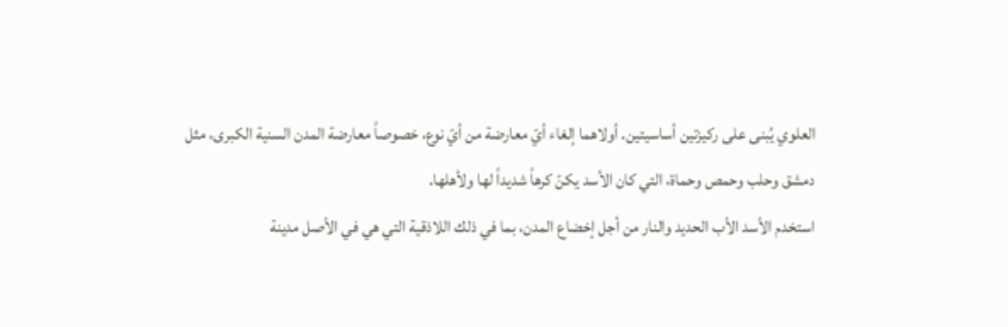العلوي يُبنى على ركيزتين أساسيتين. أولاهما إلغاء أيّ معارضة من أيّ نوع، خصوصاً معارضة المدن السنية الكبرى، مثل دمشق وحلب وحمص وحماة، التي كان الأسد يكنّ كرهاً شديداً لها ولأهلها.
استخدم الأسد الأب الحديد والنار من أجل إخضاع المدن، بما في ذلك اللاذقية التي هي في الأصل مدينة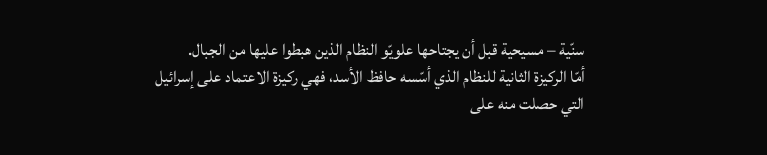سنّية – مسيحية قبل أن يجتاحها علويّو النظام الذين هبطوا عليها من الجبال.
أمّا الركيزة الثانية للنظام الذي أسّسه حافظ الأسد، فهي ركيزة الاعتماد على إسرائيل التي حصلت منه على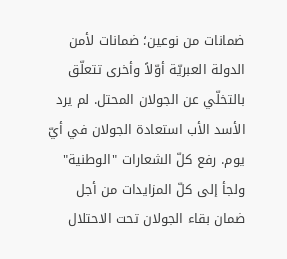ضمانات من نوعين؛ ضمانات لأمن الدولة العبريّة أوّلاً وأخرى تتعلّق بالتخلّي عن الجولان المحتل. لم يرد الأسد الأب استعادة الجولان في أيّ يوم. رفع كلّ الشعارات "الوطنية" ولجأ إلى كلّ المزايدات من أجل ضمان بقاء الجولان تحت الاحتلال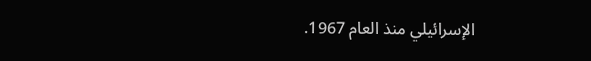الإسرائيلي منذ العام 1967.